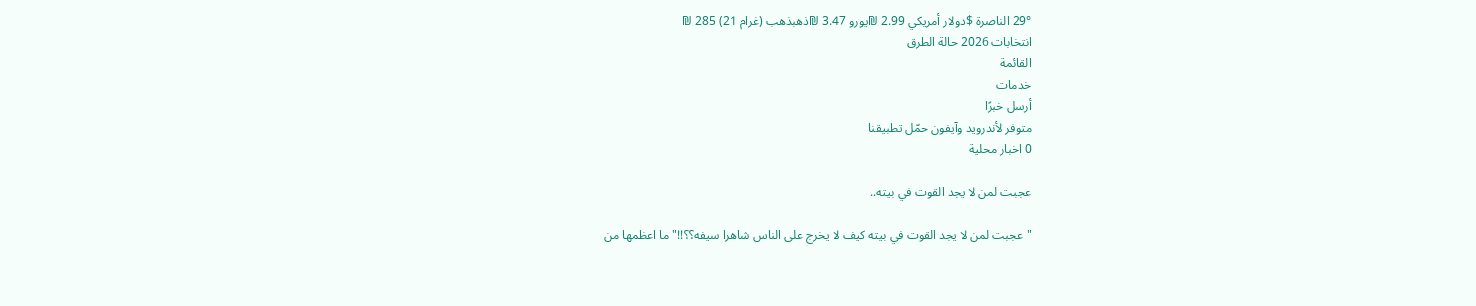29° الناصرة $دولار أمريكي 2.99 ₪يورو 3.47 ₪ذهبذهب (غرام 21) 285 ₪
انتخابات 2026 حالة الطرق
القائمة
خدمات
أرسل خبرًا
متوفر لأندرويد وآيفون حمّل تطبيقنا
0 اخبار محلية

عجبت لمن لا يجد القوت في بيته..

"عجبت لمن لا يجد القوت في بيته كيف لا يخرج على الناس شاهرا سيفه؟؟!!" ما اعظمها من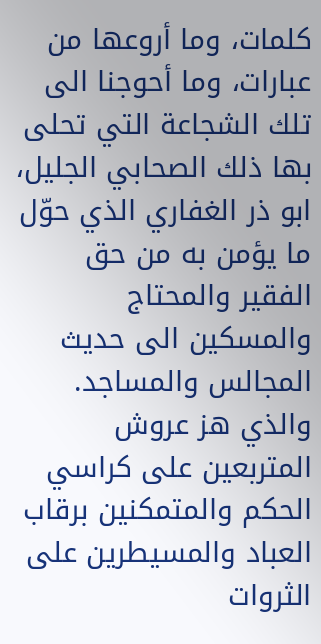كلمات، وما أروعها من عبارات، وما أحوجنا الى تلك الشجاعة التي تحلى بها ذلك الصحابي الجليل، ابو ذر الغفاري الذي حوّل ما يؤمن به من حق الفقير والمحتاج والمسكين الى حديث المجالس والمساجد. والذي هز عروش المتربعين على كراسي الحكم والمتمكنين برقاب العباد والمسيطرين على الثروات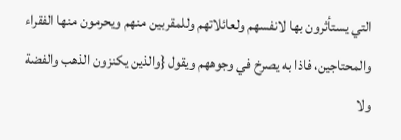التي يستأثرون بها لانفسهم ولعائلاتهم وللمقربين منهم ويحرمون منها الفقراء والمحتاجين، فاذا به يصرخ في وجوههم ويقول {والذين يكنزون الذهب والفضة ولا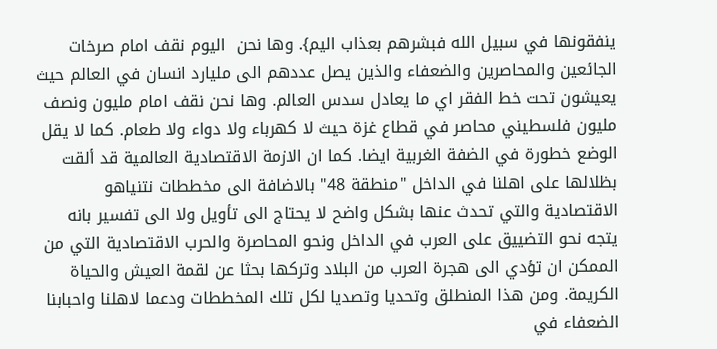ينفقونها في سبيل الله فبشرهم بعذاب اليم}. وها نحن  اليوم نقف امام صرخات الجائعين والمحاصرين والضعفاء والذين يصل عددهم الى مليارد انسان في العالم حيث يعيشون تحت خط الفقر اي ما يعادل سدس العالم. وها نحن نقف امام مليون ونصف مليون فلسطيني محاصر في قطاع غزة حيث لا كهرباء ولا دواء ولا طعام. كما لا يقل الوضع خطورة في الضفة الغربية ايضا. كما ان الازمة الاقتصادية العالمية قد ألقت بظلالها على اهلنا في الداخل "منطقة 48" بالاضافة الى مخططات نتنياهو الاقتصادية والتي تحدث عنها بشكل واضح لا يحتاج الى تأويل ولا الى تفسير بانه يتجه نحو التضييق على العرب في الداخل ونحو المحاصرة والحرب الاقتصادية التي من الممكن ان تؤدي الى هجرة العرب من البلاد وتركها بحثا عن لقمة العيش والحياة الكريمة. ومن هذا المنطلق وتحديا وتصديا لكل تلك المخططات ودعما لاهلنا واحبابنا الضعفاء في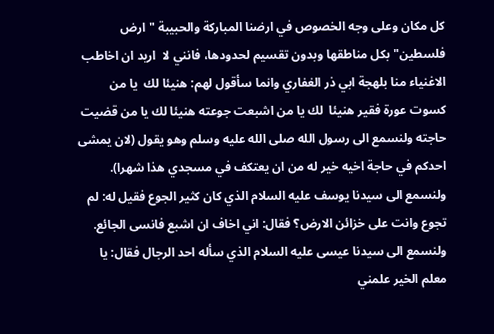كل مكان وعلى وجه الخصوص في ارضنا المباركة والحبيبة "ارض فلسطين" بكل مناطقها وبدون تقسيم لحدودها، فانني لا  اريد ان اخاطب الاغنياء منا بلهجة ابي ذر الغفاري وانما سأقول لهم: هنيئا لك  يا من كسوت عورة فقير هنيئا  لك يا من اشبعت جوعته هنيئا لك يا من قضيت حاجته ولنسمع الى رسول الله صلى الله عليه وسلم وهو يقول (لان يمشى احدكم في حاجة اخيه خير له من ان يعتكف في مسجدي هذا شهرا). ولنسمع الى سيدنا يوسف عليه السلام الذي كان كثير الجوع فقيل له: لم تجوع وانت على خزائن الارض؟ فقال: اني اخاف ان اشبع فانسى الجائع. ولنسمع الى سيدنا عيسى عليه السلام الذي سأله احد الرجال فقال: يا معلم الخير علمني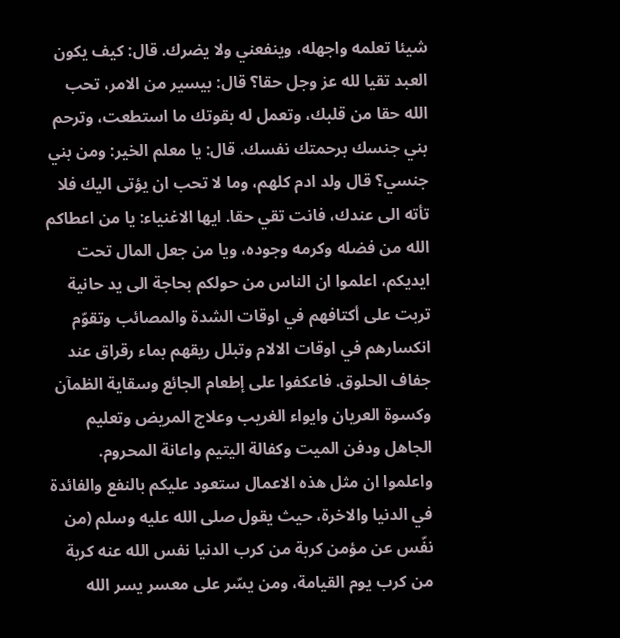شيئا تعلمه واجهله، وينفعني ولا يضرك. قال: كيف يكون العبد تقيا لله عز وجل حقا؟ قال: بيسير من الامر، تحب الله حقا من قلبك، وتعمل له بقوتك ما استطعت، وترحم بني جنسك برحمتك نفسك. قال: يا معلم الخير: ومن بني جنسي؟ قال ولد ادم كلهم، وما لا تحب ان يؤتى اليك فلا تأته الى عندك، فانت تقي حقا. ايها الاغنياء: يا من اعطاكم الله من فضله وكرمه وجوده، ويا من جعل المال تحت ايديكم، اعلموا ان الناس من حولكم بحاجة الى يد حانية تربت على أكتافهم في اوقات الشدة والمصائب وتقوّم انكسارهم في اوقات الالام وتبلل ريقهم بماء رقراق عند جفاف الحلوق. فاعكفوا على إطعام الجائع وسقاية الظمآن وكسوة العريان وايواء الغريب وعلاج المريض وتعليم الجاهل ودفن الميت وكفالة اليتيم واعانة المحروم. واعلموا ان مثل هذه الاعمال ستعود عليكم بالنفع والفائدة في الدنيا والاخرة، حيث يقول صلى الله عليه وسلم (من نفّس عن مؤمن كربة من كرب الدنيا نفس الله عنه كربة من كرب يوم القيامة، ومن يسّر على معسر يسر الله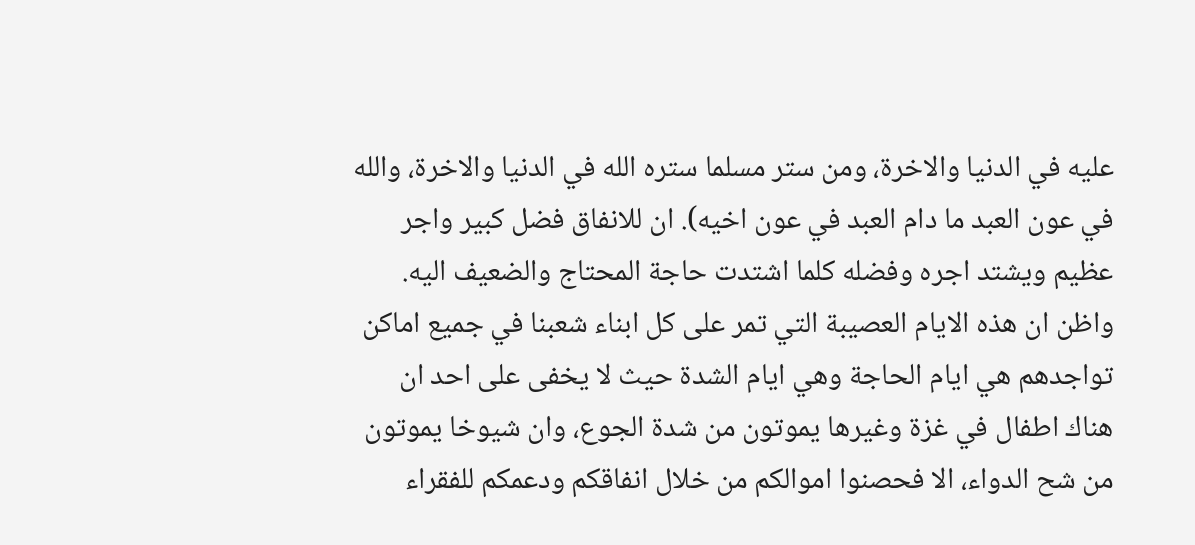عليه في الدنيا والاخرة، ومن ستر مسلما ستره الله في الدنيا والاخرة، والله في عون العبد ما دام العبد في عون اخيه). ان للانفاق فضل كبير واجر عظيم ويشتد اجره وفضله كلما اشتدت حاجة المحتاج والضعيف اليه. واظن ان هذه الايام العصيبة التي تمر على كل ابناء شعبنا في جميع اماكن تواجدهم هي ايام الحاجة وهي ايام الشدة حيث لا يخفى على احد ان هناك اطفال في غزة وغيرها يموتون من شدة الجوع، وان شيوخا يموتون من شح الدواء، الا فحصنوا اموالكم من خلال انفاقكم ودعمكم للفقراء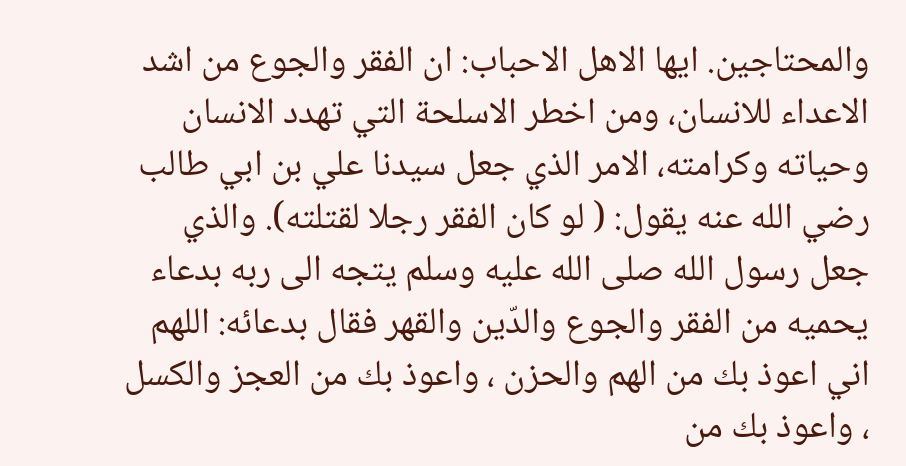والمحتاجين. ايها الاهل الاحباب: ان الفقر والجوع من اشد الاعداء للانسان، ومن اخطر الاسلحة التي تهدد الانسان وحياته وكرامته، الامر الذي جعل سيدنا علي بن ابي طالب رضي الله عنه يقول: ( لو كان الفقر رجلا لقتلته). والذي جعل رسول الله صلى الله عليه وسلم يتجه الى ربه بدعاء يحميه من الفقر والجوع والدّين والقهر فقال بدعائه: اللهم اني اعوذ بك من الهم والحزن ، واعوذ بك من العجز والكسل ، واعوذ بك من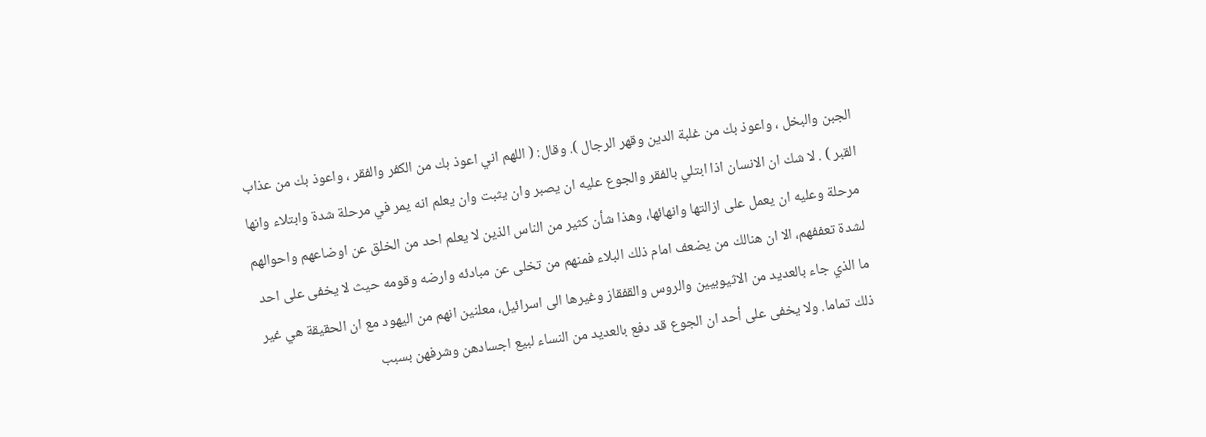الجبن والبخل ، واعوذ بك من غلبة الدين وقهر الرجال ). وقال: ( اللهم اني اعوذ بك من الكفر والفقر ، واعوذ بك من عذاب القبر ) . لا شك ان الانسان اذا ابتلي بالفقر والجوع عليه ان يصبر وان يثبت وان يعلم انه يمر في مرحلة شدة وابتلاء وانها مرحلة وعليه ان يعمل على ازالتها وانهائها، وهذا شأن كثير من الناس الذين لا يعلم احد من الخلق عن اوضاعهم واحوالهم لشدة تعففهم، الا ان هنالك من يضعف امام ذلك البلاء فمنهم من تخلى عن مبادئه وارضه وقومه حيث لا يخفى على احد ما الذي جاء بالعديد من الاثيوبيين والروس والقفقاز وغيرها الى اسرائيل، معلنين انهم من اليهود مع ان الحقيقة هي غير ذلك تماما. ولا يخفى على أحد ان الجوع قد دفع بالعديد من النساء لبيع اجسادهن وشرفهن بسبب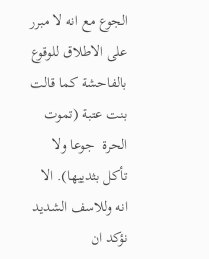الجوع مع انه لا مبرر على الاطلاق للوقوع بالفاحشة كما قالت بنت عتبة (تموت الحرة  جوعا ولا تأكل بثدييها). الا انه وللاسف الشديد نؤكد ان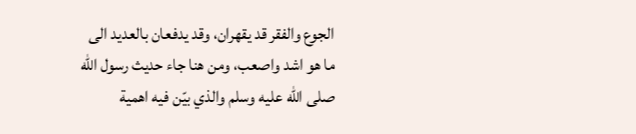الجوع والفقر قد يقهران، وقد يدفعان بالعديد الى ما هو اشد واصعب، ومن هنا جاء حديث رسول الله صلى الله عليه وسلم والذي بيّن فيه اهمية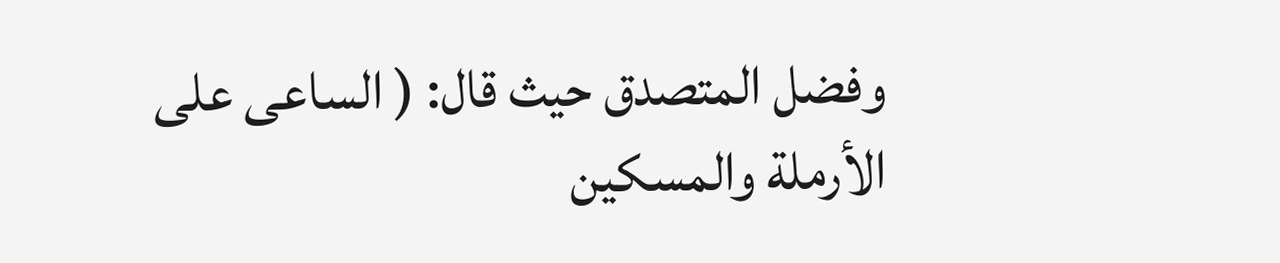وفضل المتصدق حيث قال: ( الساعى على الأرملة والمسكين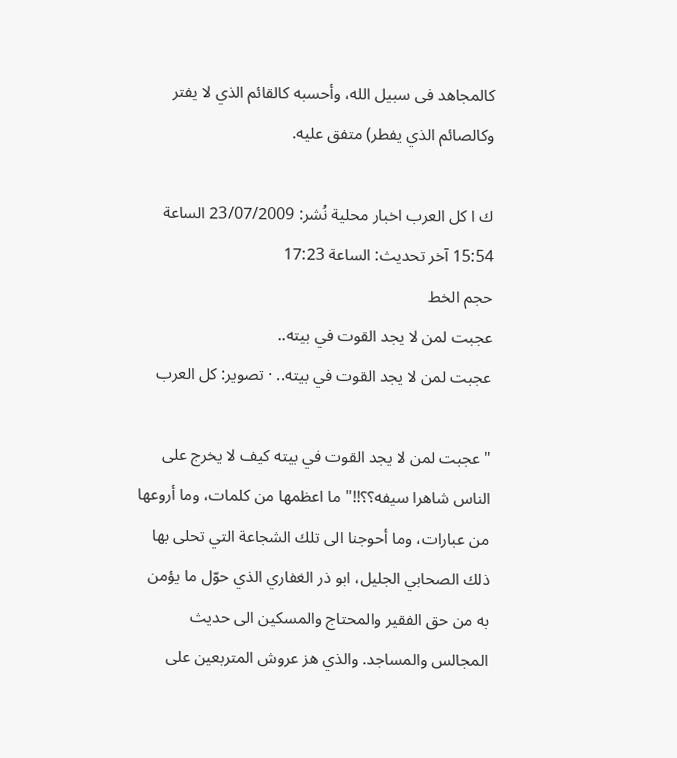كالمجاهد فى سبيل الله، وأحسبه كالقائم الذي لا يفتر وكالصائم الذي يفطر) متفق عليه.

ك ا كل العرب اخبار محلية نُشر: 23/07/2009 الساعة 15:54 آخر تحديث: الساعة 17:23
حجم الخط
عجبت لمن لا يجد القوت في بيته..
عجبت لمن لا يجد القوت في بيته.. · تصوير: كل العرب

"عجبت لمن لا يجد القوت في بيته كيف لا يخرج على الناس شاهرا سيفه؟؟!!" ما اعظمها من كلمات، وما أروعها من عبارات، وما أحوجنا الى تلك الشجاعة التي تحلى بها ذلك الصحابي الجليل، ابو ذر الغفاري الذي حوّل ما يؤمن به من حق الفقير والمحتاج والمسكين الى حديث المجالس والمساجد. والذي هز عروش المتربعين على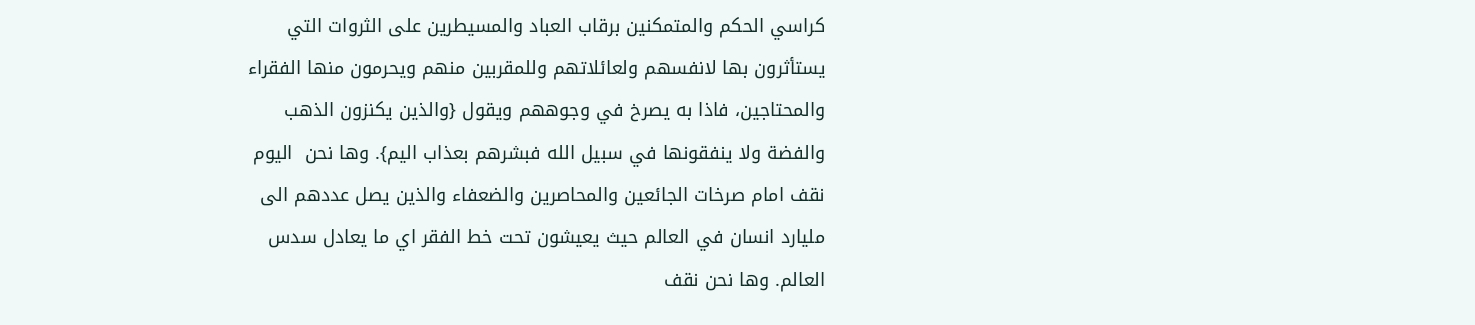كراسي الحكم والمتمكنين برقاب العباد والمسيطرين على الثروات التي يستأثرون بها لانفسهم ولعائلاتهم وللمقربين منهم ويحرمون منها الفقراء والمحتاجين، فاذا به يصرخ في وجوههم ويقول {والذين يكنزون الذهب والفضة ولا ينفقونها في سبيل الله فبشرهم بعذاب اليم}. وها نحن  اليوم نقف امام صرخات الجائعين والمحاصرين والضعفاء والذين يصل عددهم الى مليارد انسان في العالم حيث يعيشون تحت خط الفقر اي ما يعادل سدس العالم. وها نحن نقف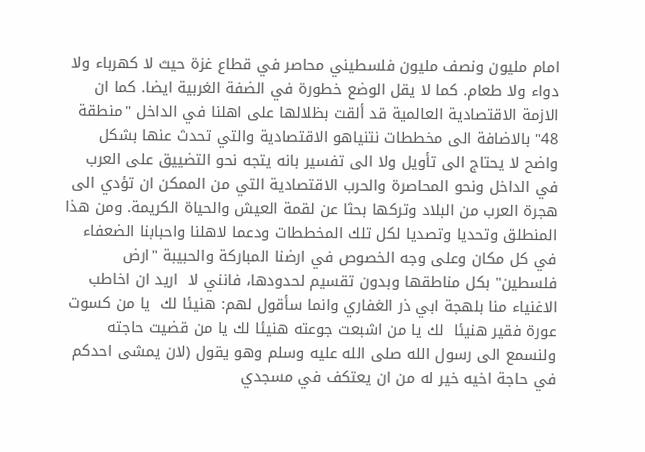امام مليون ونصف مليون فلسطيني محاصر في قطاع غزة حيث لا كهرباء ولا دواء ولا طعام. كما لا يقل الوضع خطورة في الضفة الغربية ايضا. كما ان الازمة الاقتصادية العالمية قد ألقت بظلالها على اهلنا في الداخل "منطقة 48" بالاضافة الى مخططات نتنياهو الاقتصادية والتي تحدث عنها بشكل واضح لا يحتاج الى تأويل ولا الى تفسير بانه يتجه نحو التضييق على العرب في الداخل ونحو المحاصرة والحرب الاقتصادية التي من الممكن ان تؤدي الى هجرة العرب من البلاد وتركها بحثا عن لقمة العيش والحياة الكريمة. ومن هذا المنطلق وتحديا وتصديا لكل تلك المخططات ودعما لاهلنا واحبابنا الضعفاء في كل مكان وعلى وجه الخصوص في ارضنا المباركة والحبيبة "ارض فلسطين" بكل مناطقها وبدون تقسيم لحدودها، فانني لا  اريد ان اخاطب الاغنياء منا بلهجة ابي ذر الغفاري وانما سأقول لهم: هنيئا لك  يا من كسوت عورة فقير هنيئا  لك يا من اشبعت جوعته هنيئا لك يا من قضيت حاجته ولنسمع الى رسول الله صلى الله عليه وسلم وهو يقول (لان يمشى احدكم في حاجة اخيه خير له من ان يعتكف في مسجدي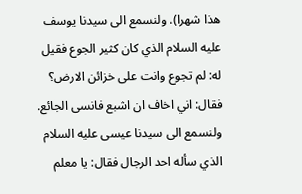هذا شهرا). ولنسمع الى سيدنا يوسف عليه السلام الذي كان كثير الجوع فقيل له: لم تجوع وانت على خزائن الارض؟ فقال: اني اخاف ان اشبع فانسى الجائع. ولنسمع الى سيدنا عيسى عليه السلام الذي سأله احد الرجال فقال: يا معلم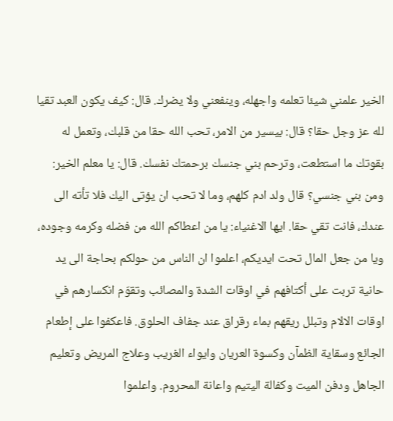الخير علمني شيئا تعلمه واجهله، وينفعني ولا يضرك. قال: كيف يكون العبد تقيا لله عز وجل حقا؟ قال: بيسير من الامر، تحب الله حقا من قلبك، وتعمل له بقوتك ما استطعت، وترحم بني جنسك برحمتك نفسك. قال: يا معلم الخير: ومن بني جنسي؟ قال ولد ادم كلهم، وما لا تحب ان يؤتى اليك فلا تأته الى عندك، فانت تقي حقا. ايها الاغنياء: يا من اعطاكم الله من فضله وكرمه وجوده، ويا من جعل المال تحت ايديكم، اعلموا ان الناس من حولكم بحاجة الى يد حانية تربت على أكتافهم في اوقات الشدة والمصائب وتقوّم انكسارهم في اوقات الالام وتبلل ريقهم بماء رقراق عند جفاف الحلوق. فاعكفوا على إطعام الجائع وسقاية الظمآن وكسوة العريان وايواء الغريب وعلاج المريض وتعليم الجاهل ودفن الميت وكفالة اليتيم واعانة المحروم. واعلموا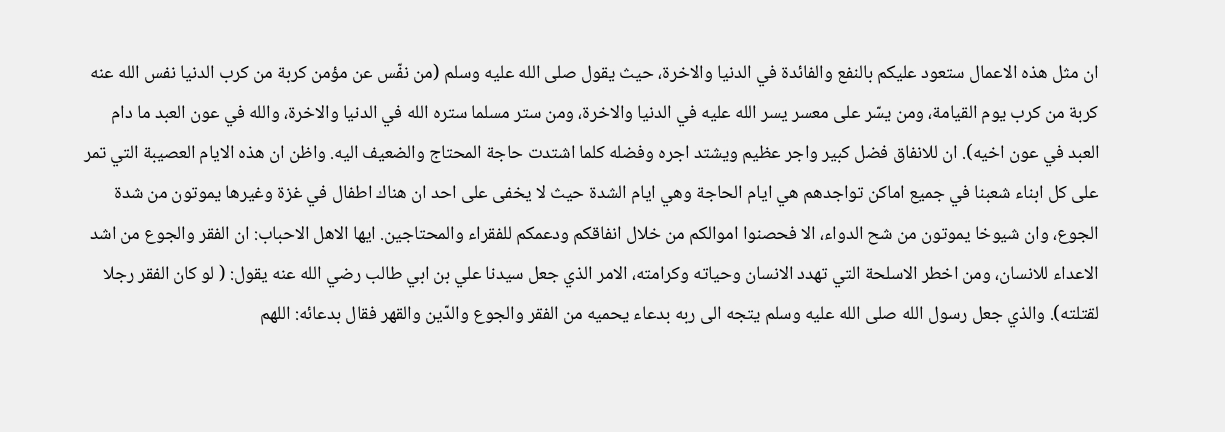ان مثل هذه الاعمال ستعود عليكم بالنفع والفائدة في الدنيا والاخرة، حيث يقول صلى الله عليه وسلم (من نفّس عن مؤمن كربة من كرب الدنيا نفس الله عنه كربة من كرب يوم القيامة، ومن يسّر على معسر يسر الله عليه في الدنيا والاخرة، ومن ستر مسلما ستره الله في الدنيا والاخرة، والله في عون العبد ما دام العبد في عون اخيه). ان للانفاق فضل كبير واجر عظيم ويشتد اجره وفضله كلما اشتدت حاجة المحتاج والضعيف اليه. واظن ان هذه الايام العصيبة التي تمر على كل ابناء شعبنا في جميع اماكن تواجدهم هي ايام الحاجة وهي ايام الشدة حيث لا يخفى على احد ان هناك اطفال في غزة وغيرها يموتون من شدة الجوع، وان شيوخا يموتون من شح الدواء، الا فحصنوا اموالكم من خلال انفاقكم ودعمكم للفقراء والمحتاجين. ايها الاهل الاحباب: ان الفقر والجوع من اشد الاعداء للانسان، ومن اخطر الاسلحة التي تهدد الانسان وحياته وكرامته، الامر الذي جعل سيدنا علي بن ابي طالب رضي الله عنه يقول: ( لو كان الفقر رجلا لقتلته). والذي جعل رسول الله صلى الله عليه وسلم يتجه الى ربه بدعاء يحميه من الفقر والجوع والدّين والقهر فقال بدعائه: اللهم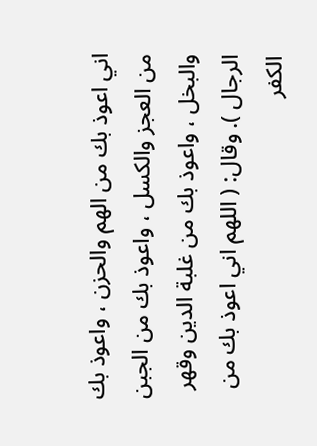اني اعوذ بك من الهم والحزن ، واعوذ بك من العجز والكسل ، واعوذ بك من الجبن والبخل ، واعوذ بك من غلبة الدين وقهر الرجال ). وقال: ( اللهم اني اعوذ بك من الكفر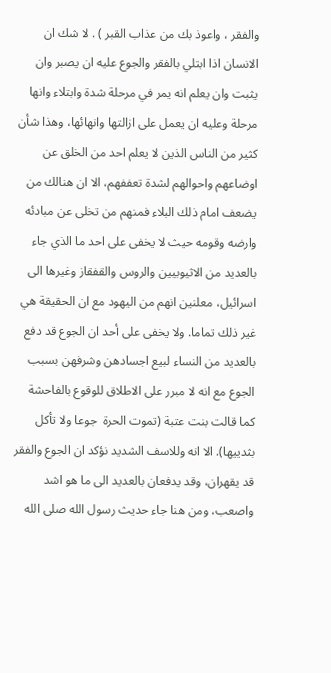والفقر ، واعوذ بك من عذاب القبر ) . لا شك ان الانسان اذا ابتلي بالفقر والجوع عليه ان يصبر وان يثبت وان يعلم انه يمر في مرحلة شدة وابتلاء وانها مرحلة وعليه ان يعمل على ازالتها وانهائها، وهذا شأن كثير من الناس الذين لا يعلم احد من الخلق عن اوضاعهم واحوالهم لشدة تعففهم، الا ان هنالك من يضعف امام ذلك البلاء فمنهم من تخلى عن مبادئه وارضه وقومه حيث لا يخفى على احد ما الذي جاء بالعديد من الاثيوبيين والروس والقفقاز وغيرها الى اسرائيل، معلنين انهم من اليهود مع ان الحقيقة هي غير ذلك تماما. ولا يخفى على أحد ان الجوع قد دفع بالعديد من النساء لبيع اجسادهن وشرفهن بسبب الجوع مع انه لا مبرر على الاطلاق للوقوع بالفاحشة كما قالت بنت عتبة (تموت الحرة  جوعا ولا تأكل بثدييها). الا انه وللاسف الشديد نؤكد ان الجوع والفقر قد يقهران، وقد يدفعان بالعديد الى ما هو اشد واصعب، ومن هنا جاء حديث رسول الله صلى الله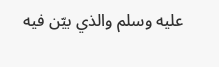عليه وسلم والذي بيّن فيه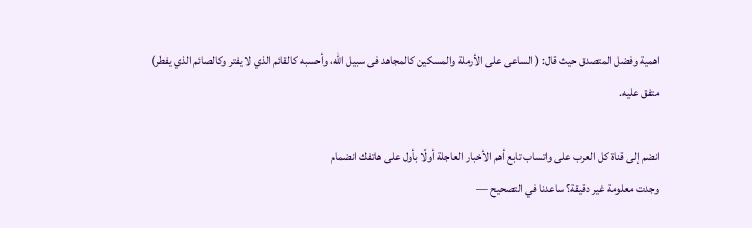اهمية وفضل المتصدق حيث قال: ( الساعى على الأرملة والمسكين كالمجاهد فى سبيل الله، وأحسبه كالقائم الذي لا يفتر وكالصائم الذي يفطر) متفق عليه.

انضم إلى قناة كل العرب على واتساب تابع أهم الأخبار العاجلة أولًا بأول على هاتفك انضمام
وجدت معلومة غير دقيقة؟ ساعدنا في التصحيح —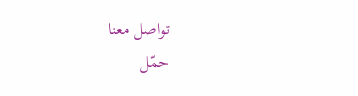تواصل معنا
حمّل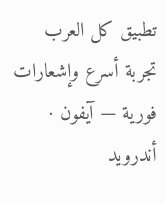تطبيق كل العرب تجربة أسرع وإشعارات فورية — آيفون · أندرويد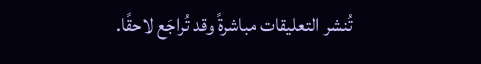تُنشر التعليقات مباشرةً وقد تُراجَع لاحقًا.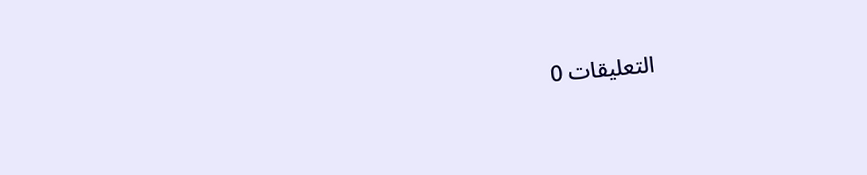التعليقات 0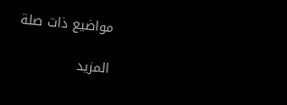مواضيع ذات صلة

المزيد